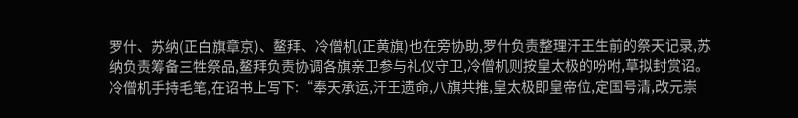罗什、苏纳(正白旗章京)、鳌拜、冷僧机(正黄旗)也在旁协助,罗什负责整理汗王生前的祭天记录,苏纳负责筹备三牲祭品,鳌拜负责协调各旗亲卫参与礼仪守卫,冷僧机则按皇太极的吩咐,草拟封赏诏。
冷僧机手持毛笔,在诏书上写下:“奉天承运,汗王遗命,八旗共推,皇太极即皇帝位,定国号清,改元崇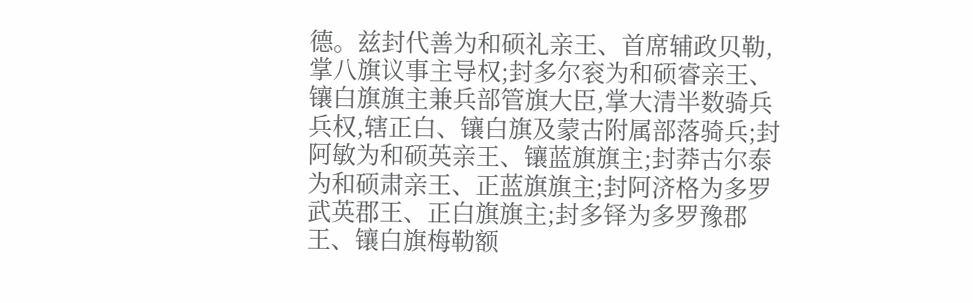德。兹封代善为和硕礼亲王、首席辅政贝勒,掌八旗议事主导权;封多尔衮为和硕睿亲王、镶白旗旗主兼兵部管旗大臣,掌大清半数骑兵兵权,辖正白、镶白旗及蒙古附属部落骑兵;封阿敏为和硕英亲王、镶蓝旗旗主;封莽古尔泰为和硕肃亲王、正蓝旗旗主;封阿济格为多罗武英郡王、正白旗旗主;封多铎为多罗豫郡王、镶白旗梅勒额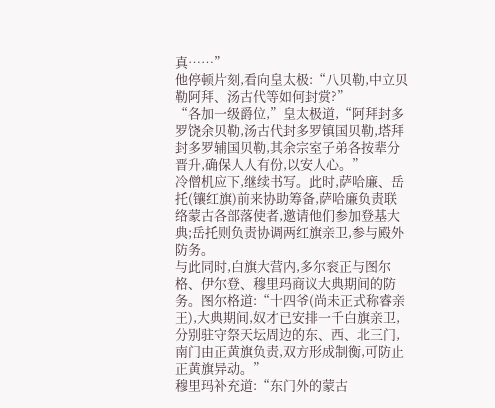真……”
他停顿片刻,看向皇太极:“八贝勒,中立贝勒阿拜、汤古代等如何封赏?”
“各加一级爵位,”皇太极道,“阿拜封多罗饶余贝勒,汤古代封多罗镇国贝勒,塔拜封多罗辅国贝勒,其余宗室子弟各按辈分晋升,确保人人有份,以安人心。”
冷僧机应下,继续书写。此时,萨哈廉、岳托(镶红旗)前来协助筹备,萨哈廉负责联络蒙古各部落使者,邀请他们参加登基大典;岳托则负责协调两红旗亲卫,参与殿外防务。
与此同时,白旗大营内,多尔衮正与图尔格、伊尔登、穆里玛商议大典期间的防务。图尔格道:“十四爷(尚未正式称睿亲王),大典期间,奴才已安排一千白旗亲卫,分别驻守祭天坛周边的东、西、北三门,南门由正黄旗负责,双方形成制衡,可防止正黄旗异动。”
穆里玛补充道:“东门外的蒙古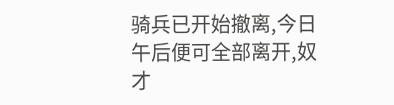骑兵已开始撤离,今日午后便可全部离开,奴才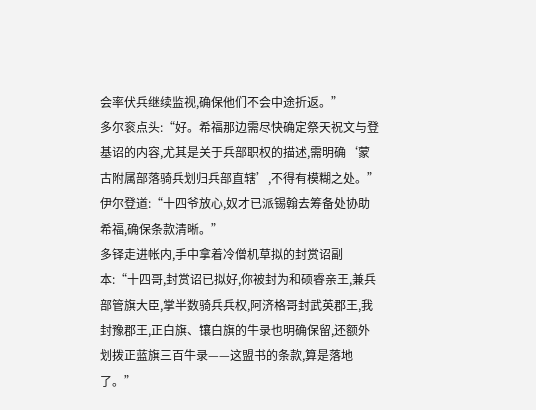会率伏兵继续监视,确保他们不会中途折返。”
多尔衮点头:“好。希福那边需尽快确定祭天祝文与登基诏的内容,尤其是关于兵部职权的描述,需明确‘蒙古附属部落骑兵划归兵部直辖’,不得有模糊之处。”
伊尔登道:“十四爷放心,奴才已派锡翰去筹备处协助希福,确保条款清晰。”
多铎走进帐内,手中拿着冷僧机草拟的封赏诏副本:“十四哥,封赏诏已拟好,你被封为和硕睿亲王,兼兵部管旗大臣,掌半数骑兵兵权,阿济格哥封武英郡王,我封豫郡王,正白旗、镶白旗的牛录也明确保留,还额外划拨正蓝旗三百牛录——这盟书的条款,算是落地了。”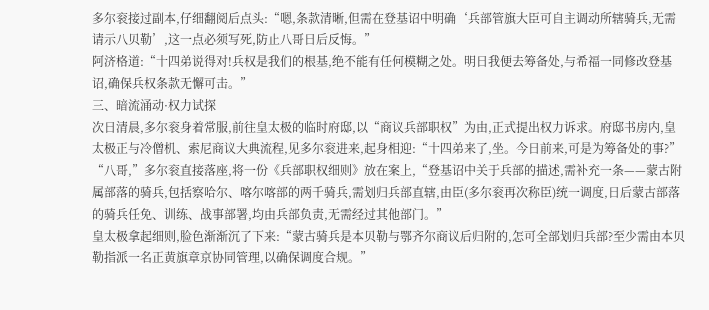多尔衮接过副本,仔细翻阅后点头:“嗯,条款清晰,但需在登基诏中明确‘兵部管旗大臣可自主调动所辖骑兵,无需请示八贝勒’,这一点必须写死,防止八哥日后反悔。”
阿济格道:“十四弟说得对!兵权是我们的根基,绝不能有任何模糊之处。明日我便去筹备处,与希福一同修改登基诏,确保兵权条款无懈可击。”
三、暗流涌动·权力试探
次日清晨,多尔衮身着常服,前往皇太极的临时府邸,以“商议兵部职权”为由,正式提出权力诉求。府邸书房内,皇太极正与冷僧机、索尼商议大典流程,见多尔衮进来,起身相迎:“十四弟来了,坐。今日前来,可是为筹备处的事?”
“八哥,”多尔衮直接落座,将一份《兵部职权细则》放在案上,“登基诏中关于兵部的描述,需补充一条——蒙古附属部落的骑兵,包括察哈尔、喀尔喀部的两千骑兵,需划归兵部直辖,由臣(多尔衮再次称臣)统一调度,日后蒙古部落的骑兵任免、训练、战事部署,均由兵部负责,无需经过其他部门。”
皇太极拿起细则,脸色渐渐沉了下来:“蒙古骑兵是本贝勒与鄂齐尔商议后归附的,怎可全部划归兵部?至少需由本贝勒指派一名正黄旗章京协同管理,以确保调度合规。”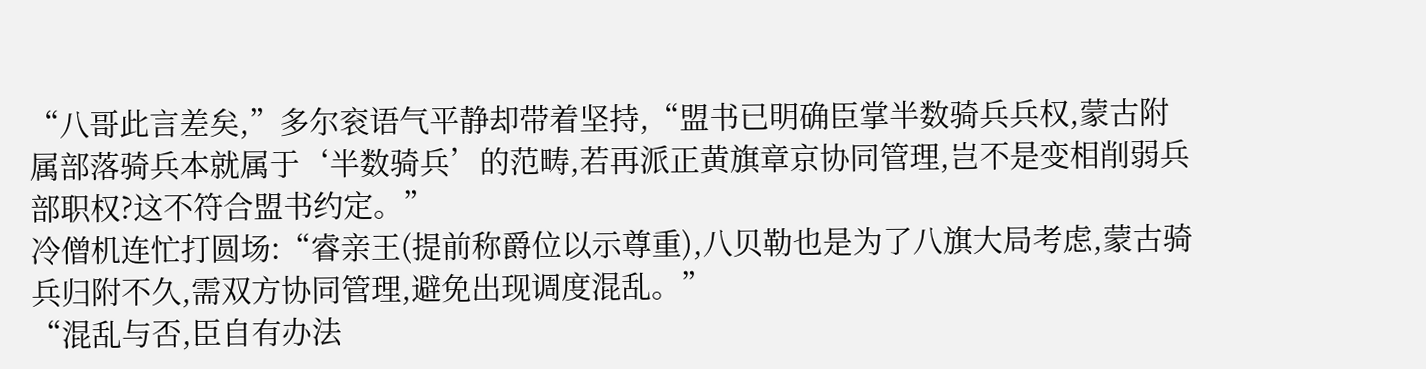“八哥此言差矣,”多尔衮语气平静却带着坚持,“盟书已明确臣掌半数骑兵兵权,蒙古附属部落骑兵本就属于‘半数骑兵’的范畴,若再派正黄旗章京协同管理,岂不是变相削弱兵部职权?这不符合盟书约定。”
冷僧机连忙打圆场:“睿亲王(提前称爵位以示尊重),八贝勒也是为了八旗大局考虑,蒙古骑兵归附不久,需双方协同管理,避免出现调度混乱。”
“混乱与否,臣自有办法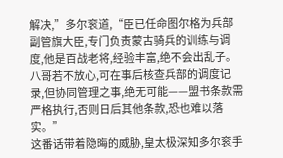解决,”多尔衮道,“臣已任命图尔格为兵部副管旗大臣,专门负责蒙古骑兵的训练与调度,他是百战老将,经验丰富,绝不会出乱子。八哥若不放心,可在事后核查兵部的调度记录,但协同管理之事,绝无可能——盟书条款需严格执行,否则日后其他条款,恐也难以落实。”
这番话带着隐晦的威胁,皇太极深知多尔衮手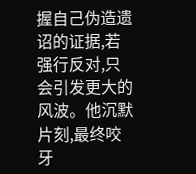握自己伪造遗诏的证据,若强行反对,只会引发更大的风波。他沉默片刻,最终咬牙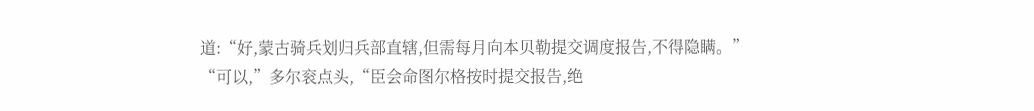道:“好,蒙古骑兵划归兵部直辖,但需每月向本贝勒提交调度报告,不得隐瞒。”
“可以,”多尔衮点头,“臣会命图尔格按时提交报告,绝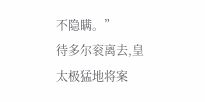不隐瞒。”
待多尔衮离去,皇太极猛地将案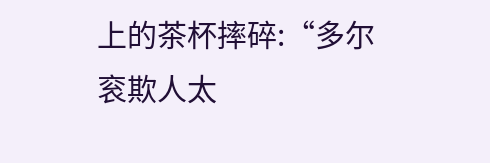上的茶杯摔碎:“多尔衮欺人太